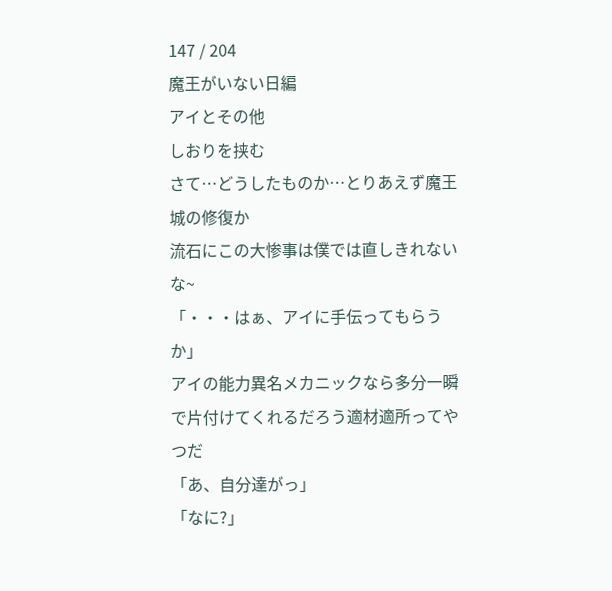147 / 204
魔王がいない日編
アイとその他
しおりを挟む
さて…どうしたものか…とりあえず魔王城の修復か
流石にこの大惨事は僕では直しきれないな~
「・・・はぁ、アイに手伝ってもらうか」
アイの能力異名メカニックなら多分一瞬で片付けてくれるだろう適材適所ってやつだ
「あ、自分達がっ」
「なに?」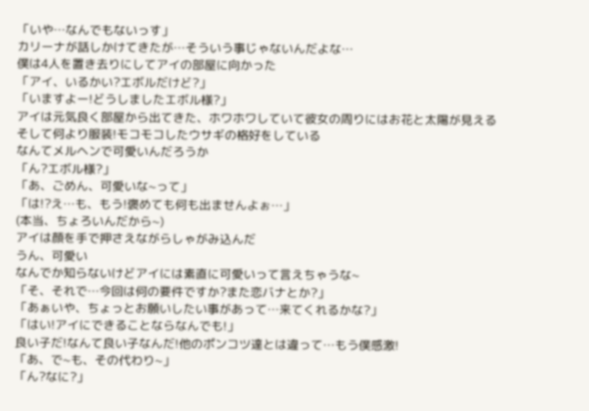「いや…なんでもないっす」
カリーナが話しかけてきたが…そういう事じゃないんだよな…
僕は4人を置き去りにしてアイの部屋に向かった
「アイ、いるかい?エボルだけど?」
「いますよー!どうしましたエボル様?」
アイは元気良く部屋から出てきた、ホワホワしていて彼女の周りにはお花と太陽が見える
そして何より服装!モコモコしたウサギの格好をしている
なんてメルヘンで可愛いんだろうか
「ん?エボル様?」
「あ、ごめん、可愛いな~って」
「は!?え…も、もう!褒めても何も出ませんよぉ…」
(本当、ちょろいんだから~)
アイは顔を手で押さえながらしゃがみ込んだ
うん、可愛い
なんでか知らないけどアイには素直に可愛いって言えちゃうな~
「そ、それで…今回は何の要件ですか?また恋バナとか?」
「あぁいや、ちょっとお願いしたい事があって…来てくれるかな?」
「はい!アイにできることならなんでも!」
良い子だ!なんて良い子なんだ!他のポンコツ達とは違って…もう僕感激!
「あ、で~も、その代わり~」
「ん?なに?」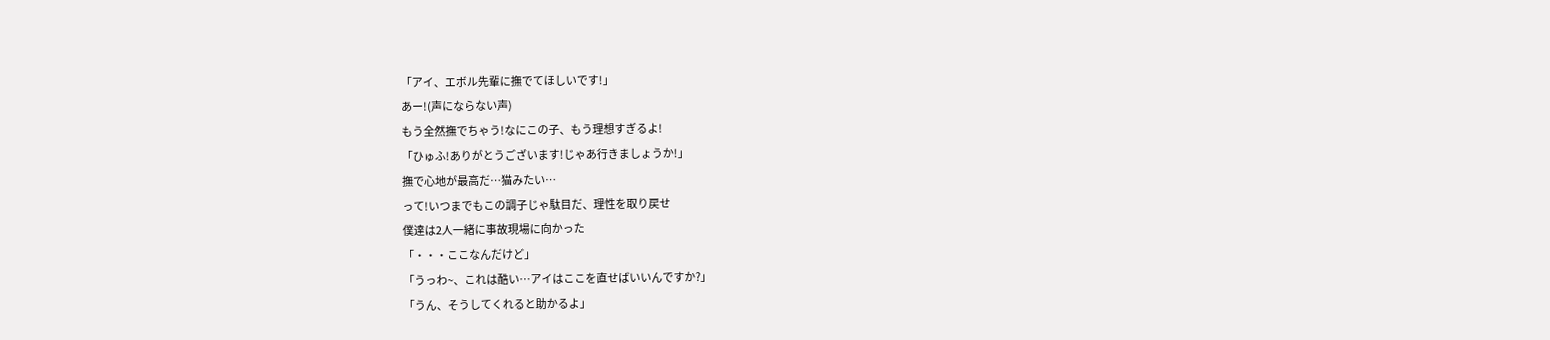「アイ、エボル先輩に撫でてほしいです!」
あー!(声にならない声)
もう全然撫でちゃう!なにこの子、もう理想すぎるよ!
「ひゅふ!ありがとうございます!じゃあ行きましょうか!」
撫で心地が最高だ…猫みたい…
って!いつまでもこの調子じゃ駄目だ、理性を取り戻せ
僕達は2人一緒に事故現場に向かった
「・・・ここなんだけど」
「うっわ~、これは酷い…アイはここを直せばいいんですか?」
「うん、そうしてくれると助かるよ」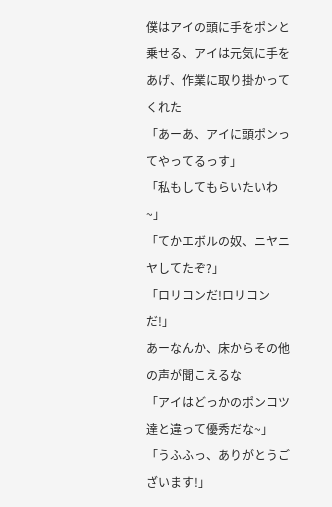僕はアイの頭に手をポンと乗せる、アイは元気に手をあげ、作業に取り掛かってくれた
「あーあ、アイに頭ポンってやってるっす」
「私もしてもらいたいわ~」
「てかエボルの奴、ニヤニヤしてたぞ?」
「ロリコンだ!ロリコンだ!」
あーなんか、床からその他の声が聞こえるな
「アイはどっかのポンコツ達と違って優秀だな~」
「うふふっ、ありがとうございます!」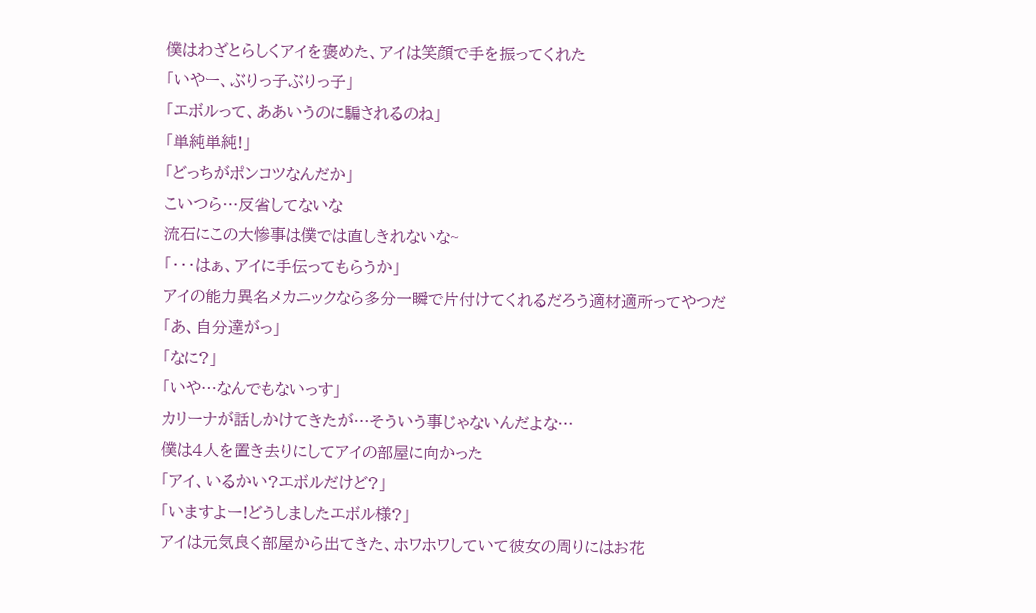僕はわざとらしくアイを褒めた、アイは笑顔で手を振ってくれた
「いやー、ぶりっ子ぶりっ子」
「エボルって、ああいうのに騙されるのね」
「単純単純!」
「どっちがポンコツなんだか」
こいつら…反省してないな
流石にこの大惨事は僕では直しきれないな~
「・・・はぁ、アイに手伝ってもらうか」
アイの能力異名メカニックなら多分一瞬で片付けてくれるだろう適材適所ってやつだ
「あ、自分達がっ」
「なに?」
「いや…なんでもないっす」
カリーナが話しかけてきたが…そういう事じゃないんだよな…
僕は4人を置き去りにしてアイの部屋に向かった
「アイ、いるかい?エボルだけど?」
「いますよー!どうしましたエボル様?」
アイは元気良く部屋から出てきた、ホワホワしていて彼女の周りにはお花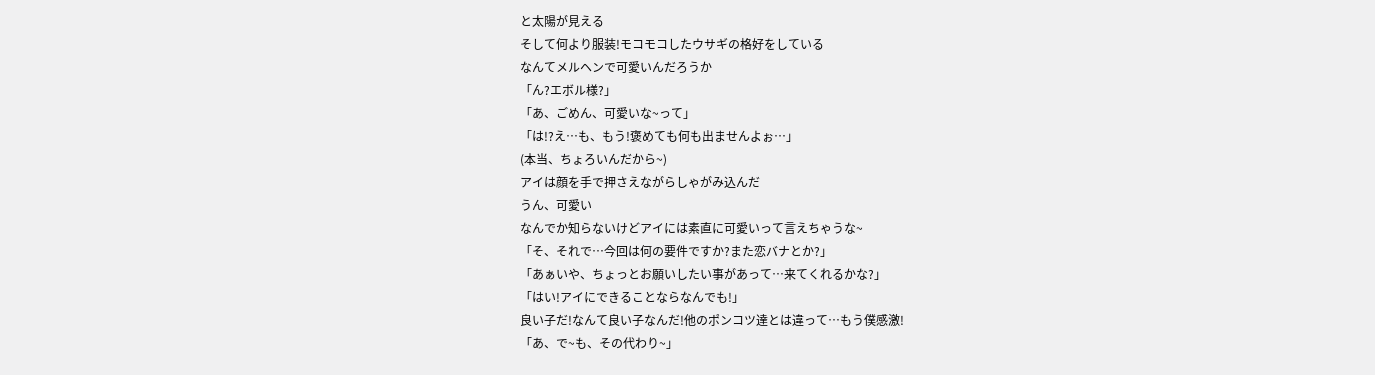と太陽が見える
そして何より服装!モコモコしたウサギの格好をしている
なんてメルヘンで可愛いんだろうか
「ん?エボル様?」
「あ、ごめん、可愛いな~って」
「は!?え…も、もう!褒めても何も出ませんよぉ…」
(本当、ちょろいんだから~)
アイは顔を手で押さえながらしゃがみ込んだ
うん、可愛い
なんでか知らないけどアイには素直に可愛いって言えちゃうな~
「そ、それで…今回は何の要件ですか?また恋バナとか?」
「あぁいや、ちょっとお願いしたい事があって…来てくれるかな?」
「はい!アイにできることならなんでも!」
良い子だ!なんて良い子なんだ!他のポンコツ達とは違って…もう僕感激!
「あ、で~も、その代わり~」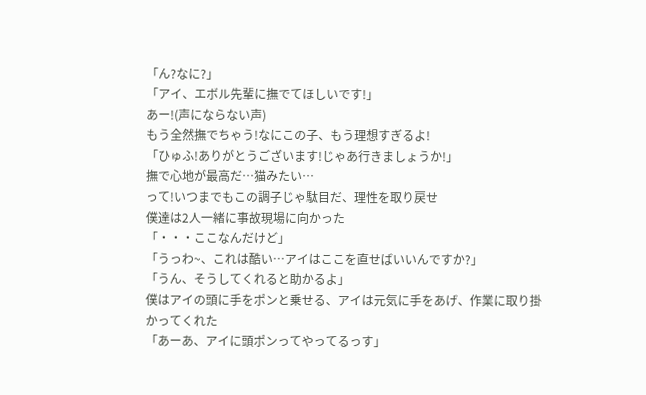「ん?なに?」
「アイ、エボル先輩に撫でてほしいです!」
あー!(声にならない声)
もう全然撫でちゃう!なにこの子、もう理想すぎるよ!
「ひゅふ!ありがとうございます!じゃあ行きましょうか!」
撫で心地が最高だ…猫みたい…
って!いつまでもこの調子じゃ駄目だ、理性を取り戻せ
僕達は2人一緒に事故現場に向かった
「・・・ここなんだけど」
「うっわ~、これは酷い…アイはここを直せばいいんですか?」
「うん、そうしてくれると助かるよ」
僕はアイの頭に手をポンと乗せる、アイは元気に手をあげ、作業に取り掛かってくれた
「あーあ、アイに頭ポンってやってるっす」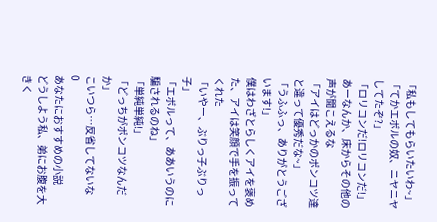「私もしてもらいたいわ~」
「てかエボルの奴、ニヤニヤしてたぞ?」
「ロリコンだ!ロリコンだ!」
あーなんか、床からその他の声が聞こえるな
「アイはどっかのポンコツ達と違って優秀だな~」
「うふふっ、ありがとうございます!」
僕はわざとらしくアイを褒めた、アイは笑顔で手を振ってくれた
「いやー、ぶりっ子ぶりっ子」
「エボルって、ああいうのに騙されるのね」
「単純単純!」
「どっちがポンコツなんだか」
こいつら…反省してないな
0
あなたにおすすめの小説
どうしよう私、弟にお腹を大きく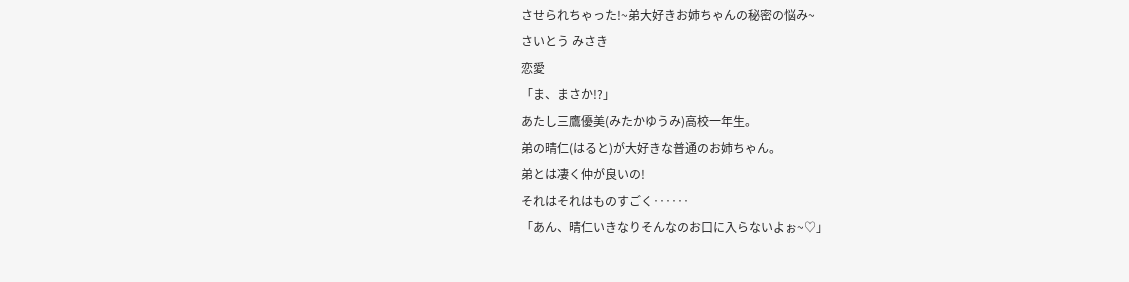させられちゃった!~弟大好きお姉ちゃんの秘密の悩み~
さいとう みさき
恋愛
「ま、まさか!?」
あたし三鷹優美(みたかゆうみ)高校一年生。
弟の晴仁(はると)が大好きな普通のお姉ちゃん。
弟とは凄く仲が良いの!
それはそれはものすごく‥‥‥
「あん、晴仁いきなりそんなのお口に入らないよぉ~♡」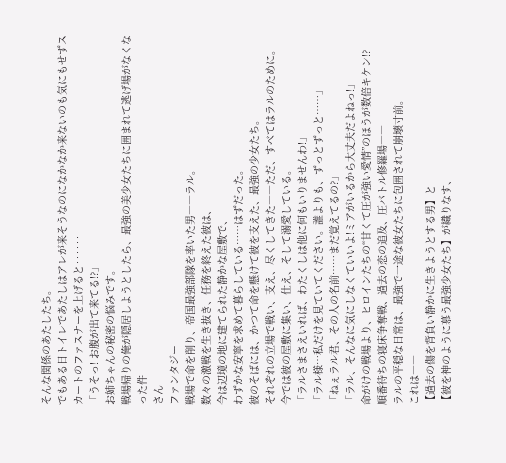そんな関係のあたしたち。
でもある日トイレであたしはアレが来そうなのになかなか来ないのも気にもせずスカートのファスナーを上げると‥‥‥
「うそっ! お腹が出て来てる!?」
お姉ちゃんの秘密の悩みです。
戦場帰りの俺が隠居しようとしたら、最強の美少女たちに囲まれて逃げ場がなくなった件
さん
ファンタジー
戦場で命を削り、帝国最強部隊を率いた男――ラル。
数々の激戦を生き抜き、任務を終えた彼は、
今は辺境の地に建てられた静かな屋敷で、
わずかな安寧を求めて暮らしている……はずだった。
彼のそばには、かつて命を懸けて彼を支えた、最強の少女たち。
それぞれの立場で戦い、支え、尽くしてきた――ただ、すべてはラルのために。
今では彼の屋敷に集い、仕え、そして溺愛している。
「ラルさまさえいれば、わたくしは他に何もいりませんわ!」
「ラル様…私だけを見ていてください。誰よりも、ずっとずっと……」
「ねぇラル君、その人の名前……まだ覚えてるの?」
「ラル、そんなに気にしなくていいよ!ミアがいるから大丈夫だよねっ!」
命がけの戦場より、ヒロインたちの“甘くて圧が強い愛情”のほうが数倍キケン!?
順番待ちの寝床争奪戦、過去の恋の追及、圧バトル修羅場――
ラルの平穏な日常は、最強で一途な彼女たちに包囲されて崩壊寸前。
これは――
【過去の傷を背負い静かに生きようとする男】と
【彼を神のように慕う最強少女たち】が織りなす、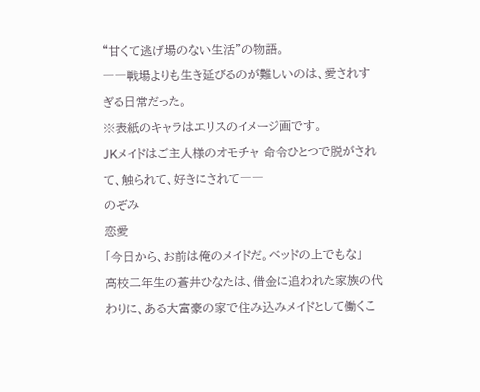“甘くて逃げ場のない生活”の物語。
――戦場よりも生き延びるのが難しいのは、愛されすぎる日常だった。
※表紙のキャラはエリスのイメージ画です。
JKメイドはご主人様のオモチャ 命令ひとつで脱がされて、触られて、好きにされて――
のぞみ
恋愛
「今日から、お前は俺のメイドだ。ベッドの上でもな」
高校二年生の蒼井ひなたは、借金に追われた家族の代わりに、ある大富豪の家で住み込みメイドとして働くこ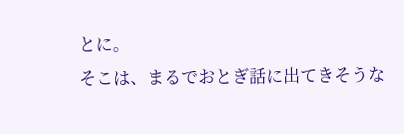とに。
そこは、まるでおとぎ話に出てきそうな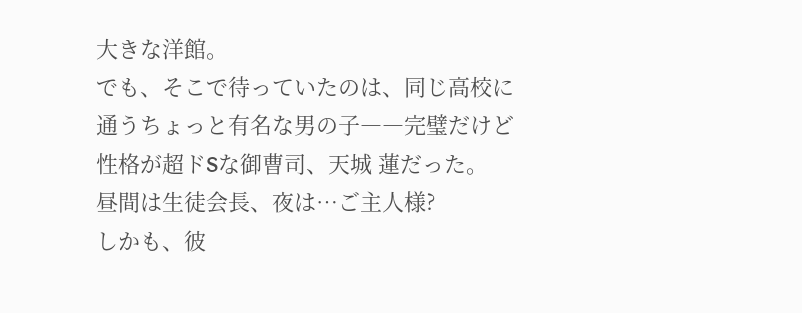大きな洋館。
でも、そこで待っていたのは、同じ高校に通うちょっと有名な男の子――完璧だけど性格が超ドSな御曹司、天城 蓮だった。
昼間は生徒会長、夜は…ご主人様?
しかも、彼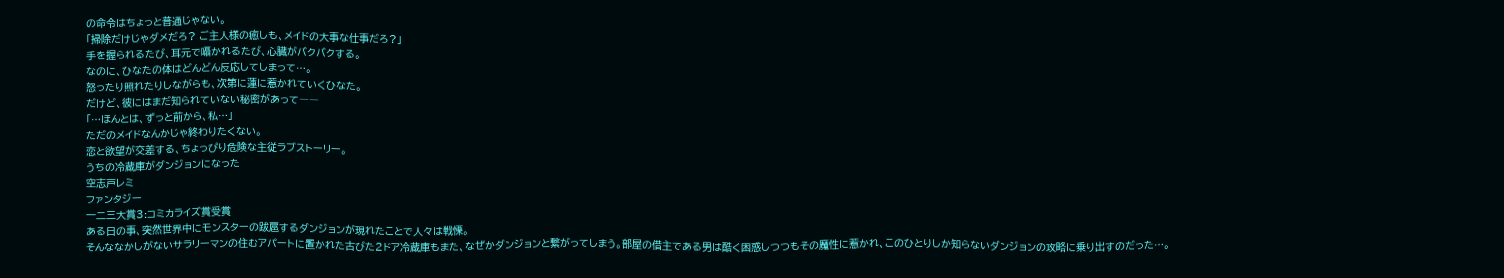の命令はちょっと普通じゃない。
「掃除だけじゃダメだろ? ご主人様の癒しも、メイドの大事な仕事だろ?」
手を握られるたび、耳元で囁かれるたび、心臓がバクバクする。
なのに、ひなたの体はどんどん反応してしまって…。
怒ったり照れたりしながらも、次第に蓮に惹かれていくひなた。
だけど、彼にはまだ知られていない秘密があって――
「…ほんとは、ずっと前から、私…」
ただのメイドなんかじゃ終わりたくない。
恋と欲望が交差する、ちょっぴり危険な主従ラブストーリー。
うちの冷蔵庫がダンジョンになった
空志戸レミ
ファンタジー
一二三大賞3:コミカライズ賞受賞
ある日の事、突然世界中にモンスターの跋扈するダンジョンが現れたことで人々は戦慄。
そんななかしがないサラリーマンの住むアパートに置かれた古びた2ドア冷蔵庫もまた、なぜかダンジョンと繋がってしまう。部屋の借主である男は酷く困惑しつつもその魔性に惹かれ、このひとりしか知らないダンジョンの攻略に乗り出すのだった…。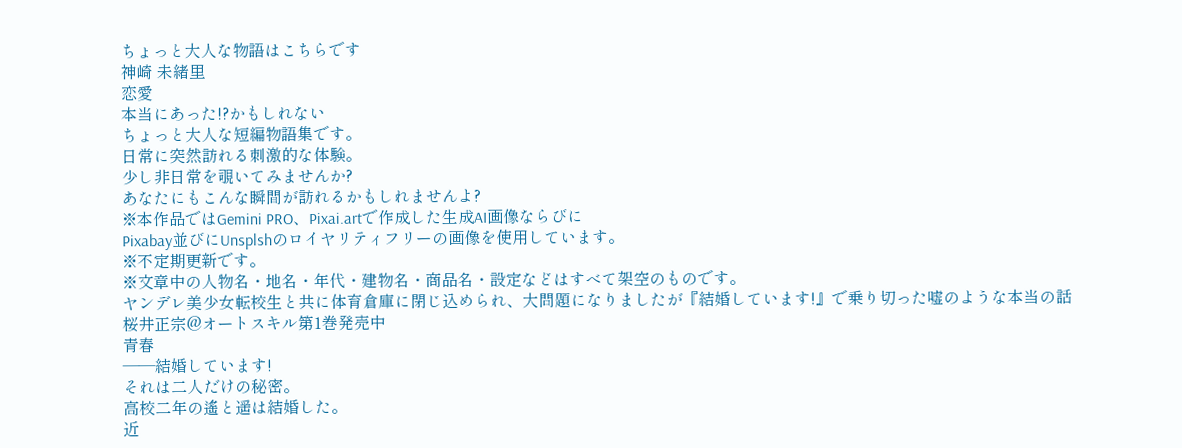ちょっと大人な物語はこちらです
神崎 未緒里
恋愛
本当にあった!?かもしれない
ちょっと大人な短編物語集です。
日常に突然訪れる刺激的な体験。
少し非日常を覗いてみませんか?
あなたにもこんな瞬間が訪れるかもしれませんよ?
※本作品ではGemini PRO、Pixai.artで作成した生成AI画像ならびに
Pixabay並びにUnsplshのロイヤリティフリーの画像を使用しています。
※不定期更新です。
※文章中の人物名・地名・年代・建物名・商品名・設定などはすべて架空のものです。
ヤンデレ美少女転校生と共に体育倉庫に閉じ込められ、大問題になりましたが『結婚しています!』で乗り切った嘘のような本当の話
桜井正宗@オートスキル第1巻発売中
青春
――結婚しています!
それは二人だけの秘密。
高校二年の遙と遥は結婚した。
近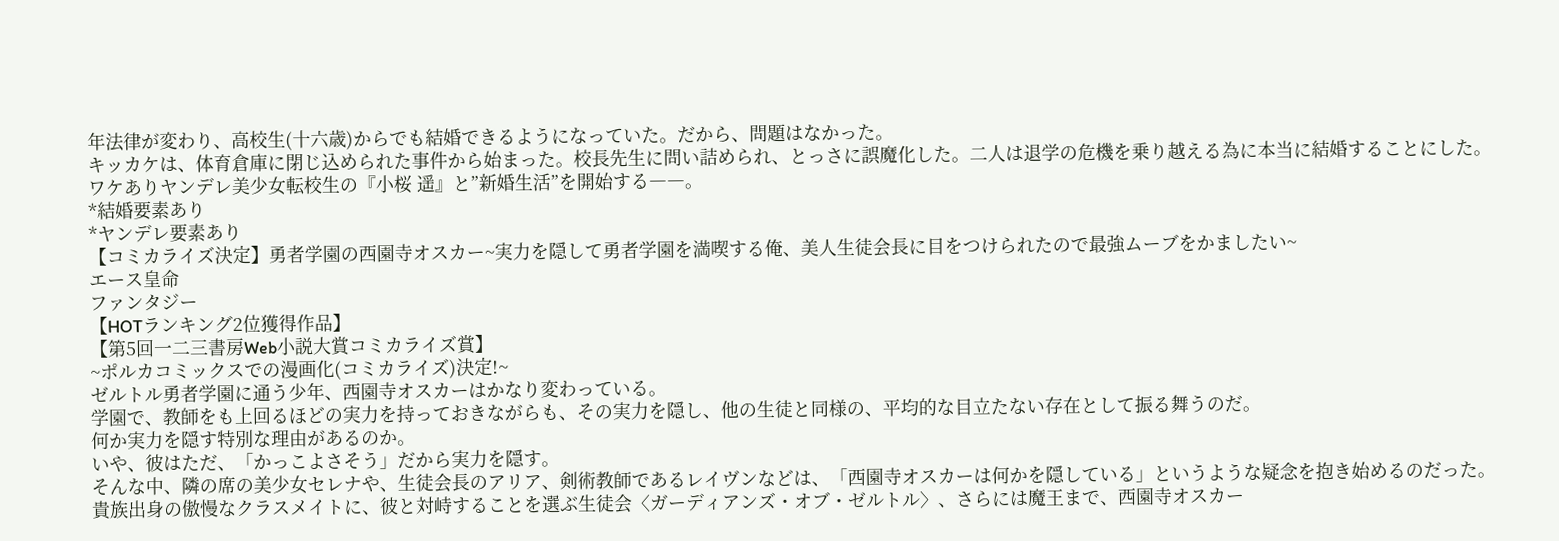年法律が変わり、高校生(十六歳)からでも結婚できるようになっていた。だから、問題はなかった。
キッカケは、体育倉庫に閉じ込められた事件から始まった。校長先生に問い詰められ、とっさに誤魔化した。二人は退学の危機を乗り越える為に本当に結婚することにした。
ワケありヤンデレ美少女転校生の『小桜 遥』と”新婚生活”を開始する――。
*結婚要素あり
*ヤンデレ要素あり
【コミカライズ決定】勇者学園の西園寺オスカー~実力を隠して勇者学園を満喫する俺、美人生徒会長に目をつけられたので最強ムーブをかましたい~
エース皇命
ファンタジー
【HOTランキング2位獲得作品】
【第5回一二三書房Web小説大賞コミカライズ賞】
~ポルカコミックスでの漫画化(コミカライズ)決定!~
ゼルトル勇者学園に通う少年、西園寺オスカーはかなり変わっている。
学園で、教師をも上回るほどの実力を持っておきながらも、その実力を隠し、他の生徒と同様の、平均的な目立たない存在として振る舞うのだ。
何か実力を隠す特別な理由があるのか。
いや、彼はただ、「かっこよさそう」だから実力を隠す。
そんな中、隣の席の美少女セレナや、生徒会長のアリア、剣術教師であるレイヴンなどは、「西園寺オスカーは何かを隠している」というような疑念を抱き始めるのだった。
貴族出身の傲慢なクラスメイトに、彼と対峙することを選ぶ生徒会〈ガーディアンズ・オブ・ゼルトル〉、さらには魔王まで、西園寺オスカー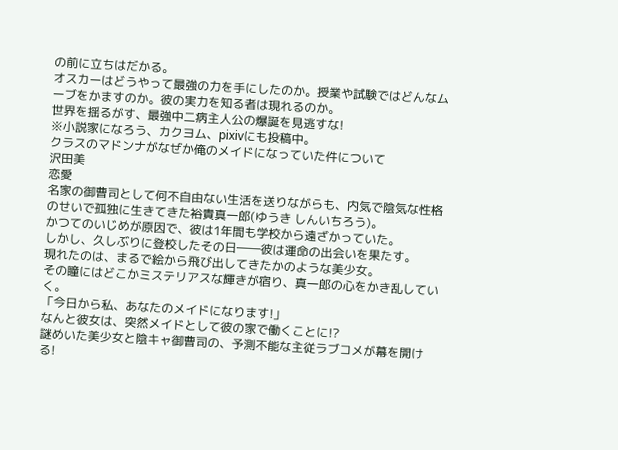の前に立ちはだかる。
オスカーはどうやって最強の力を手にしたのか。授業や試験ではどんなムーブをかますのか。彼の実力を知る者は現れるのか。
世界を揺るがす、最強中二病主人公の爆誕を見逃すな!
※小説家になろう、カクヨム、pixivにも投稿中。
クラスのマドンナがなぜか俺のメイドになっていた件について
沢田美
恋愛
名家の御曹司として何不自由ない生活を送りながらも、内気で陰気な性格のせいで孤独に生きてきた裕貴真一郎(ゆうき しんいちろう)。
かつてのいじめが原因で、彼は1年間も学校から遠ざかっていた。
しかし、久しぶりに登校したその日――彼は運命の出会いを果たす。
現れたのは、まるで絵から飛び出してきたかのような美少女。
その瞳にはどこかミステリアスな輝きが宿り、真一郎の心をかき乱していく。
「今日から私、あなたのメイドになります!」
なんと彼女は、突然メイドとして彼の家で働くことに!?
謎めいた美少女と陰キャ御曹司の、予測不能な主従ラブコメが幕を開ける!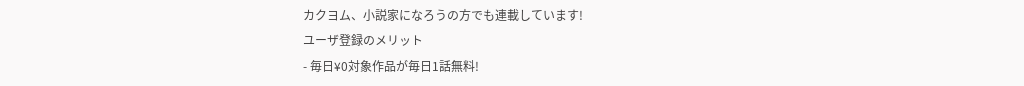カクヨム、小説家になろうの方でも連載しています!
ユーザ登録のメリット
- 毎日¥0対象作品が毎日1話無料!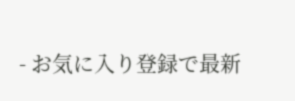- お気に入り登録で最新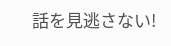話を見逃さない!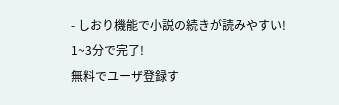- しおり機能で小説の続きが読みやすい!
1~3分で完了!
無料でユーザ登録す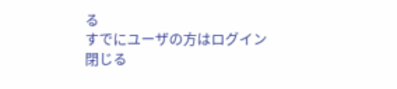る
すでにユーザの方はログイン
閉じる